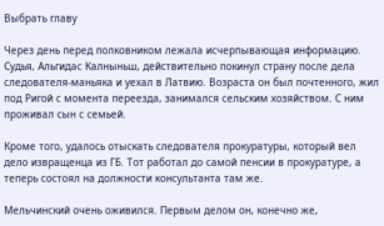Выбрать главу

Через день перед полковником лежала исчерпывающая информацию. Судья, Альгидас Калныньш, действительно покинул страну после дела следователя-маньяка и уехал в Латвию. Возраста он был почтенного, жил под Ригой с момента переезда, занимался сельским хозяйством. С ним проживал сын с семьей.

Кроме того, удалось отыскать следователя прокуратуры, который вел дело извращенца из ГБ. Тот работал до самой пенсии в прокуратуре, а теперь состоял на должности консультанта там же.

Мельчинский очень оживился. Первым делом он, конечно же,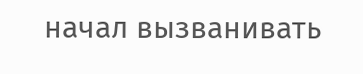начал вызванивать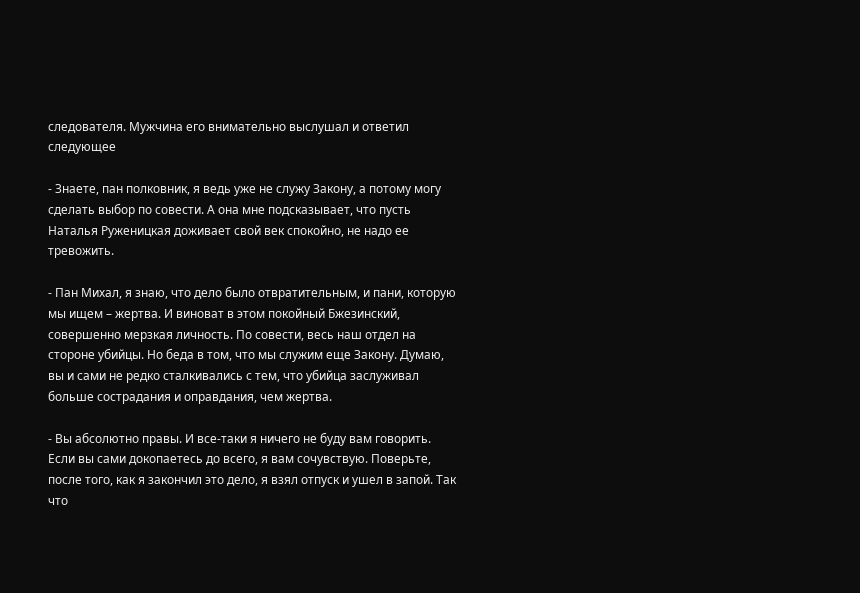следователя. Мужчина его внимательно выслушал и ответил следующее

- Знаете, пан полковник, я ведь уже не служу Закону, а потому могу сделать выбор по совести. А она мне подсказывает, что пусть Наталья Руженицкая доживает свой век спокойно, не надо ее тревожить.

- Пан Михал, я знаю, что дело было отвратительным, и пани, которую мы ищем – жертва. И виноват в этом покойный Бжезинский, совершенно мерзкая личность. По совести, весь наш отдел на стороне убийцы. Но беда в том, что мы служим еще Закону. Думаю, вы и сами не редко сталкивались с тем, что убийца заслуживал больше сострадания и оправдания, чем жертва.

- Вы абсолютно правы. И все-таки я ничего не буду вам говорить. Если вы сами докопаетесь до всего, я вам сочувствую. Поверьте, после того, как я закончил это дело, я взял отпуск и ушел в запой. Так что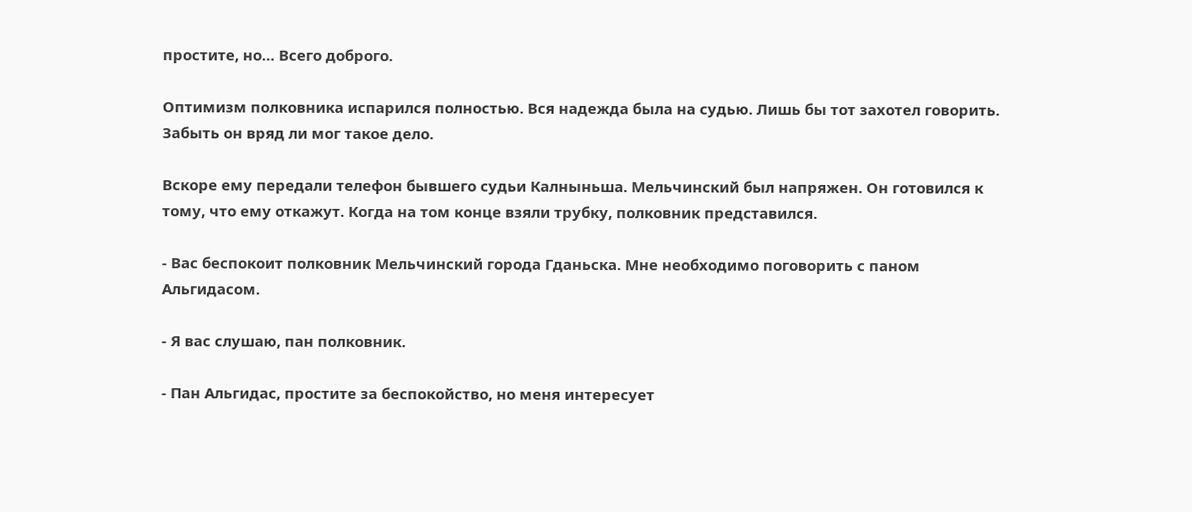простите, но… Всего доброго.

Оптимизм полковника испарился полностью. Вся надежда была на судью. Лишь бы тот захотел говорить. Забыть он вряд ли мог такое дело.

Вскоре ему передали телефон бывшего судьи Калныньша. Мельчинский был напряжен. Он готовился к тому, что ему откажут. Когда на том конце взяли трубку, полковник представился.

- Вас беспокоит полковник Мельчинский города Гданьска. Мне необходимо поговорить с паном Альгидасом.

- Я вас слушаю, пан полковник.

- Пан Альгидас, простите за беспокойство, но меня интересует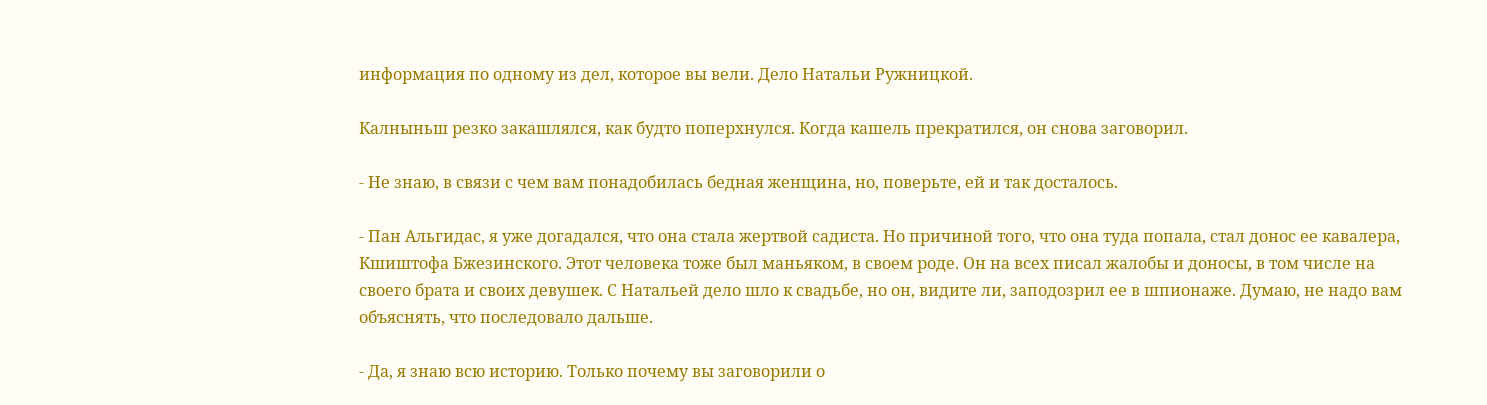информация по одному из дел, которое вы вели. Дело Натальи Ружницкой.

Калныньш резко закашлялся, как будто поперхнулся. Когда кашель прекратился, он снова заговорил.

- Не знаю, в связи с чем вам понадобилась бедная женщина, но, поверьте, ей и так досталось.

- Пан Альгидас, я уже догадался, что она стала жертвой садиста. Но причиной того, что она туда попала, стал донос ее кавалера, Кшиштофа Бжезинского. Этот человека тоже был маньяком, в своем роде. Он на всех писал жалобы и доносы, в том числе на своего брата и своих девушек. С Натальей дело шло к свадьбе, но он, видите ли, заподозрил ее в шпионаже. Думаю, не надо вам объяснять, что последовало дальше.

- Да, я знаю всю историю. Только почему вы заговорили о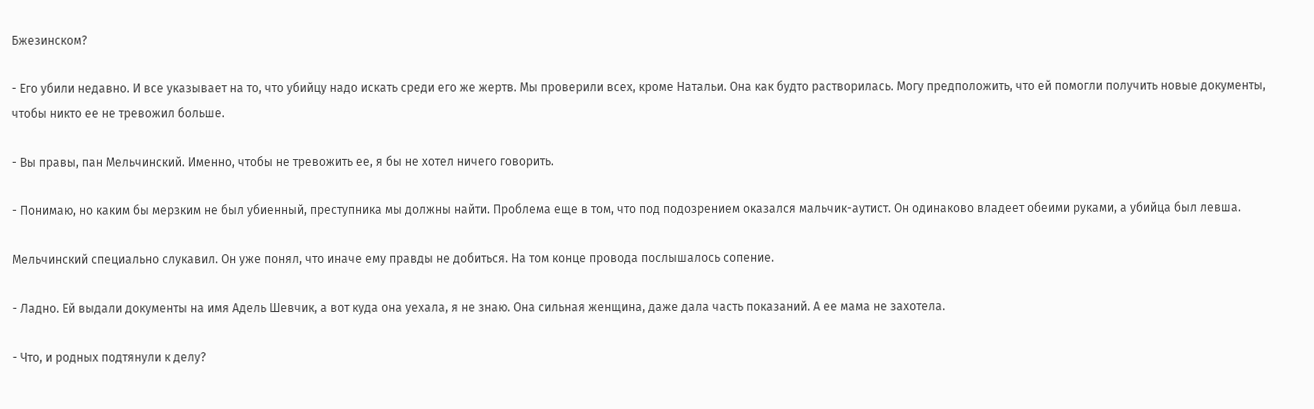Бжезинском?

- Его убили недавно. И все указывает на то, что убийцу надо искать среди его же жертв. Мы проверили всех, кроме Натальи. Она как будто растворилась. Могу предположить, что ей помогли получить новые документы, чтобы никто ее не тревожил больше.

- Вы правы, пан Мельчинский. Именно, чтобы не тревожить ее, я бы не хотел ничего говорить.

- Понимаю, но каким бы мерзким не был убиенный, преступника мы должны найти. Проблема еще в том, что под подозрением оказался мальчик-аутист. Он одинаково владеет обеими руками, а убийца был левша.

Мельчинский специально слукавил. Он уже понял, что иначе ему правды не добиться. На том конце провода послышалось сопение.

- Ладно. Ей выдали документы на имя Адель Шевчик, а вот куда она уехала, я не знаю. Она сильная женщина, даже дала часть показаний. А ее мама не захотела.

- Что, и родных подтянули к делу?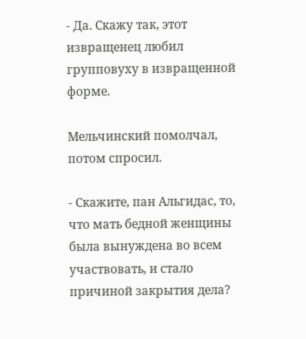- Да. Скажу так, этот извращенец любил групповуху в извращенной форме.

Мельчинский помолчал, потом спросил.

- Скажите, пан Альгидас, то, что мать бедной женщины была вынуждена во всем участвовать, и стало причиной закрытия дела?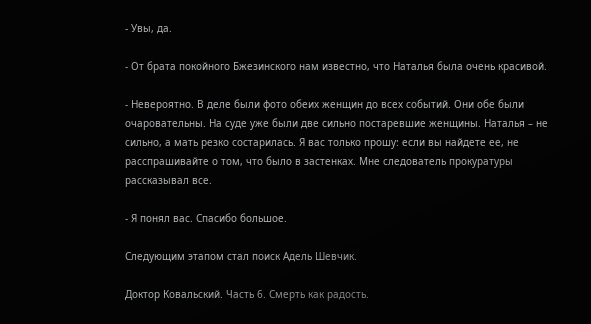- Увы, да.

- От брата покойного Бжезинского нам известно, что Наталья была очень красивой.

- Невероятно. В деле были фото обеих женщин до всех событий. Они обе были очаровательны. На суде уже были две сильно постаревшие женщины. Наталья – не сильно, а мать резко состарилась. Я вас только прошу: если вы найдете ее, не расспрашивайте о том, что было в застенках. Мне следователь прокуратуры рассказывал все.

- Я понял вас. Спасибо большое.

Следующим этапом стал поиск Адель Шевчик.

Доктор Ковальский. Часть 6. Смерть как радость.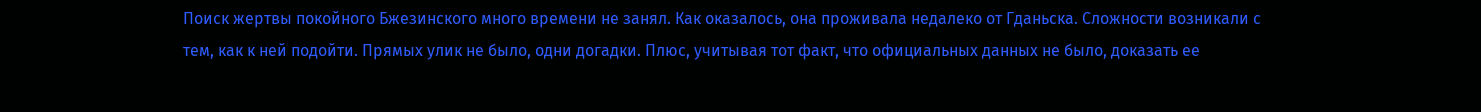Поиск жертвы покойного Бжезинского много времени не занял. Как оказалось, она проживала недалеко от Гданьска. Сложности возникали с тем, как к ней подойти. Прямых улик не было, одни догадки. Плюс, учитывая тот факт, что официальных данных не было, доказать ее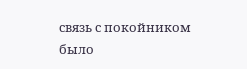связь с покойником было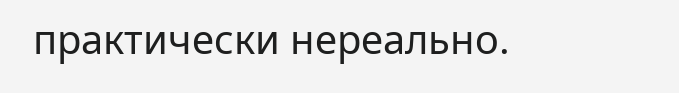практически нереально.